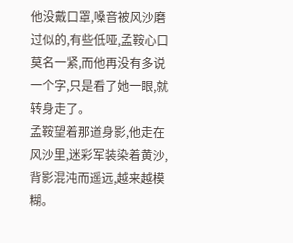他没戴口罩,嗓音被风沙磨过似的,有些低哑,孟鞍心口莫名一紧,而他再没有多说一个字,只是看了她一眼,就转身走了。
孟鞍望着那道身影,他走在风沙里,迷彩军装染着黄沙,背影混沌而遥远,越来越模糊。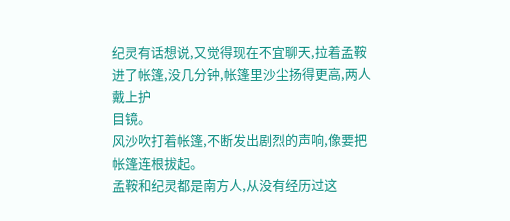纪灵有话想说,又觉得现在不宜聊天,拉着孟鞍进了帐篷,没几分钟,帐篷里沙尘扬得更高,两人戴上护
目镜。
风沙吹打着帐篷,不断发出剧烈的声响,像要把帐篷连根拔起。
孟鞍和纪灵都是南方人,从没有经历过这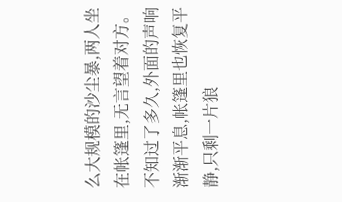么大规模的沙尘暴,两人坐在帐篷里,无言望着对方。
不知过了多久,外面的声响渐渐平息,帐篷里也恢复平静,只剩一片狼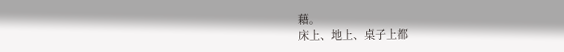藉。
床上、地上、桌子上都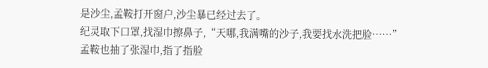是沙尘,孟鞍打开窗户,沙尘暴已经过去了。
纪灵取下口罩,找湿巾擦鼻子,“天哪,我满嘴的沙子,我要找水洗把脸……”
孟鞍也抽了张湿巾,指了指脸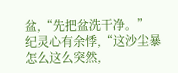盆,“先把盆洗干净。”
纪灵心有余悸,“这沙尘暴怎么这么突然,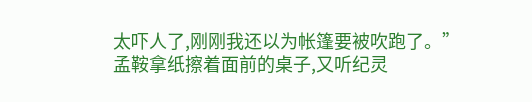太吓人了,刚刚我还以为帐篷要被吹跑了。”
孟鞍拿纸擦着面前的桌子,又听纪灵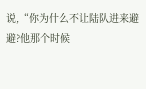说,“你为什么不让陆队进来避避?他那个时候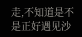走,不知道是不是正好遇见沙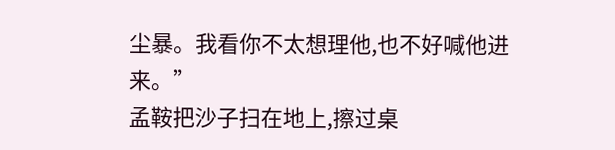尘暴。我看你不太想理他,也不好喊他进来。”
孟鞍把沙子扫在地上,擦过桌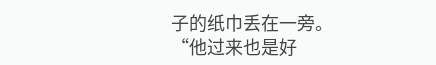子的纸巾丢在一旁。
“他过来也是好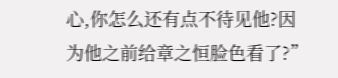心,你怎么还有点不待见他?因为他之前给章之恒脸色看了?”